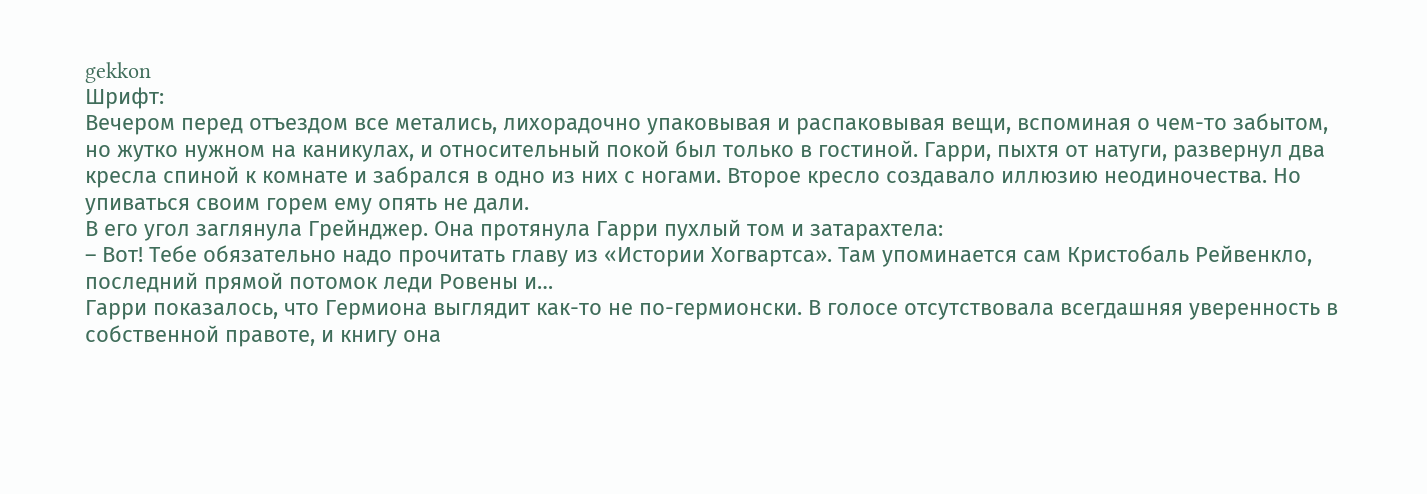gekkon
Шрифт:
Вечером перед отъездом все метались, лихорадочно упаковывая и распаковывая вещи, вспоминая о чем-то забытом, но жутко нужном на каникулах, и относительный покой был только в гостиной. Гарри, пыхтя от натуги, развернул два кресла спиной к комнате и забрался в одно из них с ногами. Второе кресло создавало иллюзию неодиночества. Но упиваться своим горем ему опять не дали.
В его угол заглянула Грейнджер. Она протянула Гарри пухлый том и затарахтела:
– Вот! Тебе обязательно надо прочитать главу из «Истории Хогвартса». Там упоминается сам Кристобаль Рейвенкло, последний прямой потомок леди Ровены и…
Гарри показалось, что Гермиона выглядит как-то не по-гермионски. В голосе отсутствовала всегдашняя уверенность в собственной правоте, и книгу она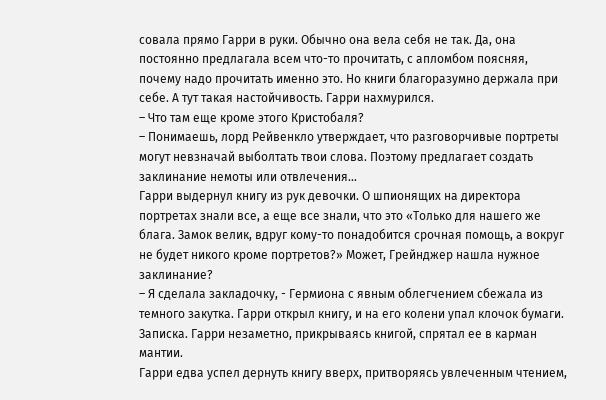совала прямо Гарри в руки. Обычно она вела себя не так. Да, она постоянно предлагала всем что-то прочитать, с апломбом поясняя, почему надо прочитать именно это. Но книги благоразумно держала при себе. А тут такая настойчивость. Гарри нахмурился.
– Что там еще кроме этого Кристобаля?
– Понимаешь, лорд Рейвенкло утверждает, что разговорчивые портреты могут невзначай выболтать твои слова. Поэтому предлагает создать заклинание немоты или отвлечения…
Гарри выдернул книгу из рук девочки. О шпионящих на директора портретах знали все, а еще все знали, что это «Только для нашего же блага. Замок велик, вдруг кому-то понадобится срочная помощь, а вокруг не будет никого кроме портретов?» Может, Грейнджер нашла нужное заклинание?
– Я сделала закладочку, - Гермиона с явным облегчением сбежала из темного закутка. Гарри открыл книгу, и на его колени упал клочок бумаги. Записка. Гарри незаметно, прикрываясь книгой, спрятал ее в карман мантии.
Гарри едва успел дернуть книгу вверх, притворяясь увлеченным чтением,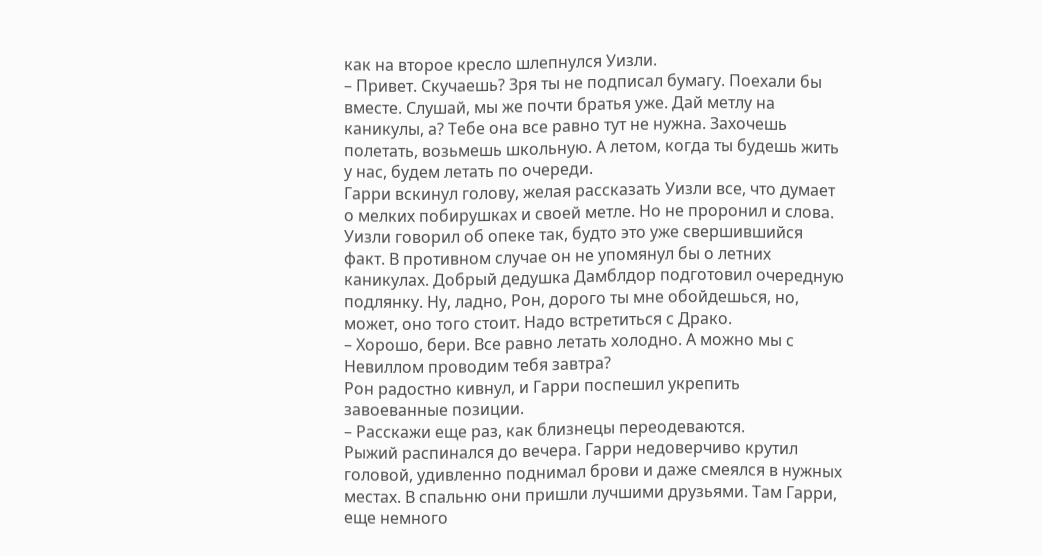как на второе кресло шлепнулся Уизли.
– Привет. Скучаешь? Зря ты не подписал бумагу. Поехали бы вместе. Слушай, мы же почти братья уже. Дай метлу на каникулы, а? Тебе она все равно тут не нужна. Захочешь полетать, возьмешь школьную. А летом, когда ты будешь жить у нас, будем летать по очереди.
Гарри вскинул голову, желая рассказать Уизли все, что думает о мелких побирушках и своей метле. Но не проронил и слова. Уизли говорил об опеке так, будто это уже свершившийся факт. В противном случае он не упомянул бы о летних каникулах. Добрый дедушка Дамблдор подготовил очередную подлянку. Ну, ладно, Рон, дорого ты мне обойдешься, но, может, оно того стоит. Надо встретиться с Драко.
– Хорошо, бери. Все равно летать холодно. А можно мы с Невиллом проводим тебя завтра?
Рон радостно кивнул, и Гарри поспешил укрепить завоеванные позиции.
– Расскажи еще раз, как близнецы переодеваются.
Рыжий распинался до вечера. Гарри недоверчиво крутил головой, удивленно поднимал брови и даже смеялся в нужных местах. В спальню они пришли лучшими друзьями. Там Гарри, еще немного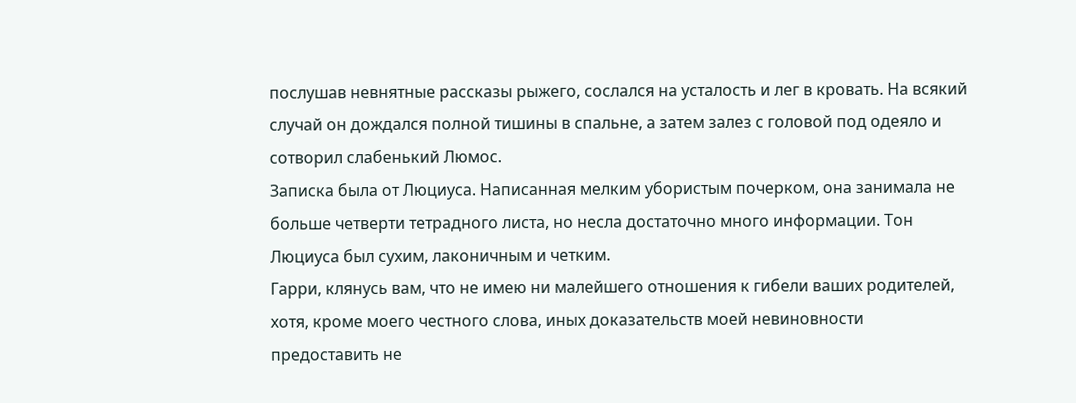послушав невнятные рассказы рыжего, сослался на усталость и лег в кровать. На всякий случай он дождался полной тишины в спальне, а затем залез с головой под одеяло и сотворил слабенький Люмос.
Записка была от Люциуса. Написанная мелким убористым почерком, она занимала не больше четверти тетрадного листа, но несла достаточно много информации. Тон Люциуса был сухим, лаконичным и четким.
Гарри, клянусь вам, что не имею ни малейшего отношения к гибели ваших родителей, хотя, кроме моего честного слова, иных доказательств моей невиновности предоставить не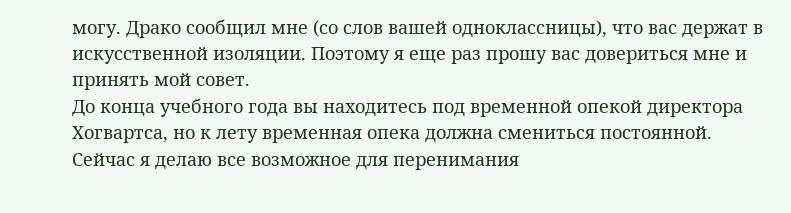могу. Драко сообщил мне (со слов вашей одноклассницы), что вас держат в искусственной изоляции. Поэтому я еще раз прошу вас довериться мне и принять мой совет.
До конца учебного года вы находитесь под временной опекой директора Хогвартса, но к лету временная опека должна смениться постоянной. Сейчас я делаю все возможное для перенимания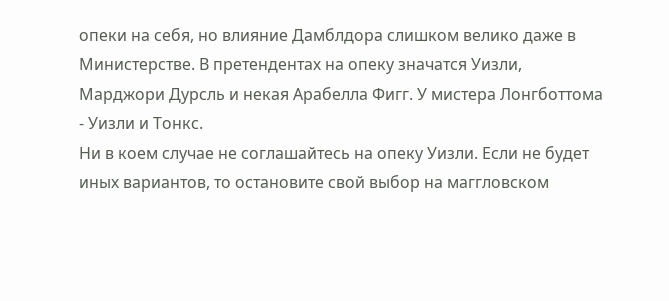опеки на себя, но влияние Дамблдора слишком велико даже в Министерстве. В претендентах на опеку значатся Уизли, Марджори Дурсль и некая Арабелла Фигг. У мистера Лонгботтома - Уизли и Тонкс.
Ни в коем случае не соглашайтесь на опеку Уизли. Если не будет иных вариантов, то остановите свой выбор на маггловском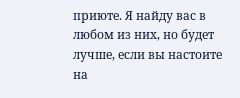приюте. Я найду вас в любом из них, но будет лучше, если вы настоите на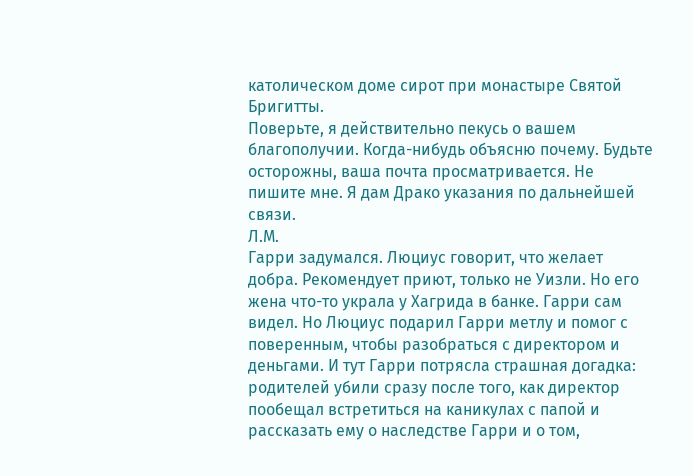католическом доме сирот при монастыре Святой Бригитты.
Поверьте, я действительно пекусь о вашем благополучии. Когда-нибудь объясню почему. Будьте осторожны, ваша почта просматривается. Не пишите мне. Я дам Драко указания по дальнейшей связи.
Л.М.
Гарри задумался. Люциус говорит, что желает добра. Рекомендует приют, только не Уизли. Но его жена что-то украла у Хагрида в банке. Гарри сам видел. Но Люциус подарил Гарри метлу и помог с поверенным, чтобы разобраться с директором и деньгами. И тут Гарри потрясла страшная догадка: родителей убили сразу после того, как директор пообещал встретиться на каникулах с папой и рассказать ему о наследстве Гарри и о том,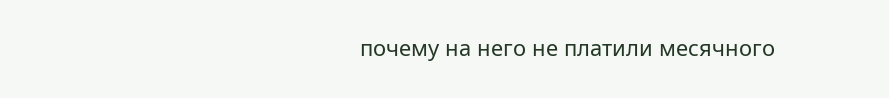почему на него не платили месячного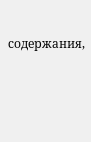содержания,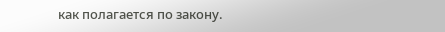как полагается по закону.